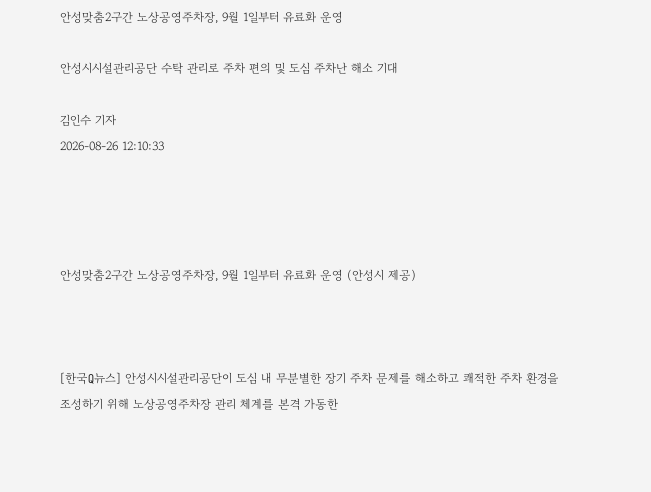안성맞춤2구간 노상공영주차장, 9월 1일부터 유료화 운영

안성시시설관리공단 수탁 관리로 주차 편의 및 도심 주차난 해소 기대

김인수 기자
2026-08-26 12:10:33




안성맞춤2구간 노상공영주차장, 9월 1일부터 유료화 운영 (안성시 제공)



[한국Q뉴스] 안성시시설관리공단이 도심 내 무분별한 장기 주차 문제를 해소하고 쾌적한 주차 환경을 조성하기 위해 노상공영주차장 관리 체계를 본격 가동한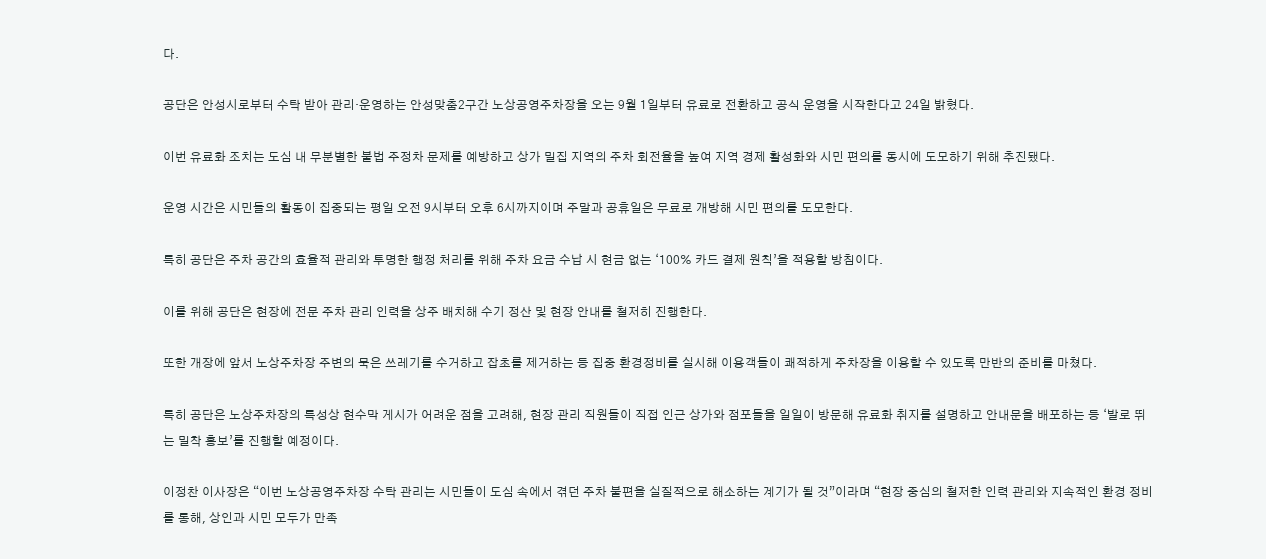다.

공단은 안성시로부터 수탁 받아 관리·운영하는 안성맞춤2구간 노상공영주차장을 오는 9월 1일부터 유료로 전환하고 공식 운영을 시작한다고 24일 밝혔다.

이번 유료화 조치는 도심 내 무분별한 불법 주정차 문제를 예방하고 상가 밀집 지역의 주차 회전율을 높여 지역 경제 활성화와 시민 편의를 동시에 도모하기 위해 추진됐다.

운영 시간은 시민들의 활동이 집중되는 평일 오전 9시부터 오후 6시까지이며 주말과 공휴일은 무료로 개방해 시민 편의를 도모한다.

특히 공단은 주차 공간의 효율적 관리와 투명한 행정 처리를 위해 주차 요금 수납 시 현금 없는 ‘100% 카드 결제 원칙’을 적용할 방침이다.

이를 위해 공단은 현장에 전문 주차 관리 인력을 상주 배치해 수기 정산 및 현장 안내를 철저히 진행한다.

또한 개장에 앞서 노상주차장 주변의 묵은 쓰레기를 수거하고 잡초를 제거하는 등 집중 환경정비를 실시해 이용객들이 쾌적하게 주차장을 이용할 수 있도록 만반의 준비를 마쳤다.

특히 공단은 노상주차장의 특성상 현수막 게시가 어려운 점을 고려해, 현장 관리 직원들이 직접 인근 상가와 점포들을 일일이 방문해 유료화 취지를 설명하고 안내문을 배포하는 등 ‘발로 뛰는 밀착 홍보’를 진행할 예정이다.

이정찬 이사장은 “이번 노상공영주차장 수탁 관리는 시민들이 도심 속에서 겪던 주차 불편을 실질적으로 해소하는 계기가 될 것”이라며 “현장 중심의 철저한 인력 관리와 지속적인 환경 정비를 통해, 상인과 시민 모두가 만족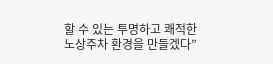할 수 있는 투명하고 쾌적한 노상주차 환경을 만들겠다”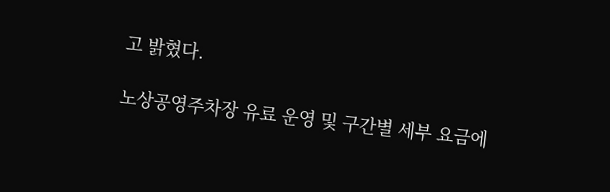고 밝혔다.

노상공영주차장 유료 운영 및 구간별 세부 요금에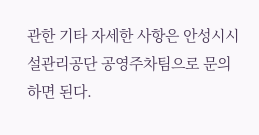관한 기타 자세한 사항은 안성시시설관리공단 공영주차팀으로 문의하면 된다.